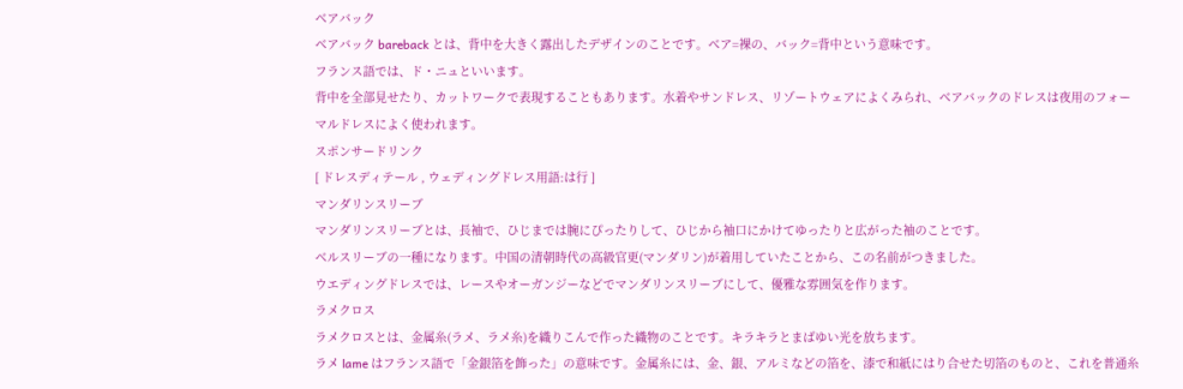ベアバック
ベアバック bareback とは、背中を大きく露出したデザインのことです。ベア=裸の、バック=背中という意味です。
フランス語では、ド・ニュといいます。
背中を全部見せたり、カットワークで表現することもあります。水着やサンドレス、リゾートウェアによくみられ、ベアバックのドレスは夜用のフォーマルドレスによく使われます。
スポンサードリンク
[ ドレスディテール , ウェディングドレス用語:は行 ]
マンダリンスリーブ
マンダリンスリーブとは、長袖で、ひじまでは腕にぴったりして、ひじから袖口にかけてゆったりと広がった袖のことです。
ベルスリーブの一種になります。中国の清朝時代の高級官更(マンダリン)が着用していたことから、この名前がつきました。
ウエディングドレスでは、レースやオーガンジーなどでマンダリンスリーブにして、優雅な雰囲気を作ります。
ラメクロス
ラメクロスとは、金属糸(ラメ、ラメ糸)を織りこんで作った織物のことです。キラキラとまばゆい光を放ちます。
ラメ lame はフランス語で「金銀箔を飾った」の意味です。金属糸には、金、銀、アルミなどの箔を、漆で和紙にはり合せた切箔のものと、これを普通糸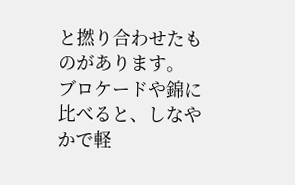と撚り合わせたものがあります。
ブロケードや錦に比べると、しなやかで軽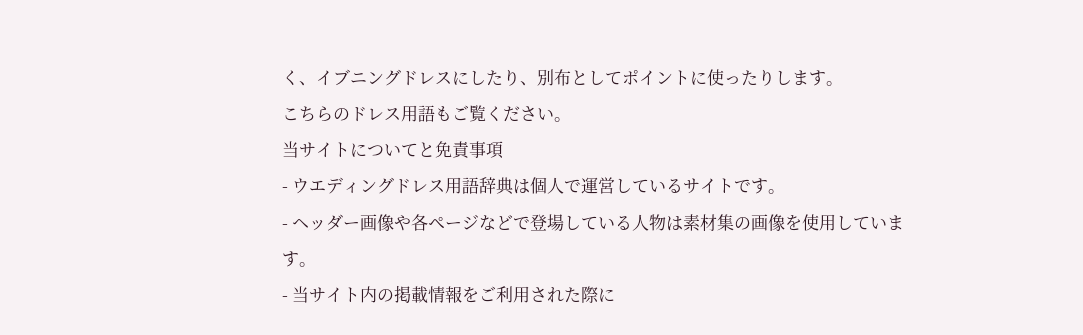く、イブニングドレスにしたり、別布としてポイントに使ったりします。
こちらのドレス用語もご覧ください。
当サイトについてと免責事項
- ウエディングドレス用語辞典は個人で運営しているサイトです。
- ヘッダー画像や各ページなどで登場している人物は素材集の画像を使用しています。
- 当サイト内の掲載情報をご利用された際に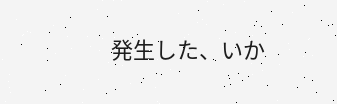発生した、いか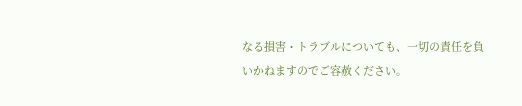なる損害・トラブルについても、一切の責任を負いかねますのでご容赦ください。